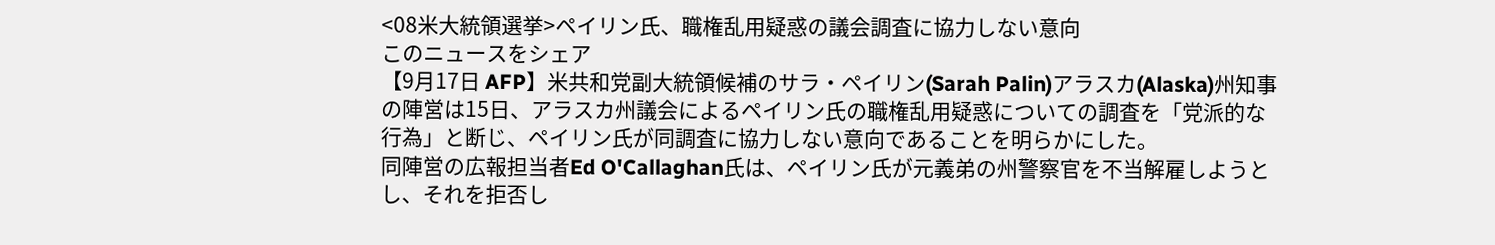<08米大統領選挙>ペイリン氏、職権乱用疑惑の議会調査に協力しない意向
このニュースをシェア
【9月17日 AFP】米共和党副大統領候補のサラ・ペイリン(Sarah Palin)アラスカ(Alaska)州知事の陣営は15日、アラスカ州議会によるペイリン氏の職権乱用疑惑についての調査を「党派的な行為」と断じ、ペイリン氏が同調査に協力しない意向であることを明らかにした。
同陣営の広報担当者Ed O'Callaghan氏は、ペイリン氏が元義弟の州警察官を不当解雇しようとし、それを拒否し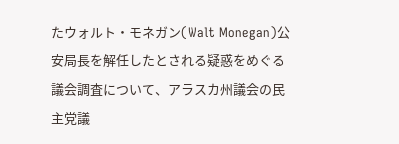たウォルト・モネガン(Walt Monegan)公安局長を解任したとされる疑惑をめぐる議会調査について、アラスカ州議会の民主党議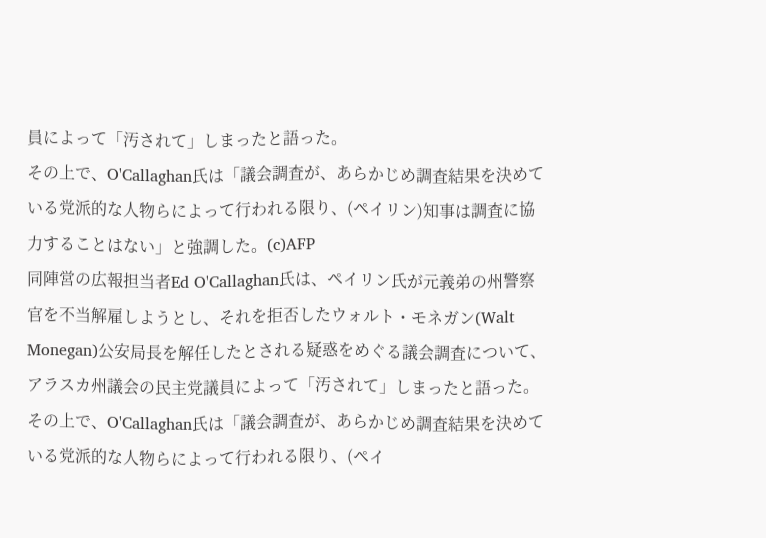員によって「汚されて」しまったと語った。
その上で、O'Callaghan氏は「議会調査が、あらかじめ調査結果を決めている党派的な人物らによって行われる限り、(ペイリン)知事は調査に協力することはない」と強調した。(c)AFP
同陣営の広報担当者Ed O'Callaghan氏は、ペイリン氏が元義弟の州警察官を不当解雇しようとし、それを拒否したウォルト・モネガン(Walt Monegan)公安局長を解任したとされる疑惑をめぐる議会調査について、アラスカ州議会の民主党議員によって「汚されて」しまったと語った。
その上で、O'Callaghan氏は「議会調査が、あらかじめ調査結果を決めている党派的な人物らによって行われる限り、(ペイ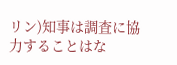リン)知事は調査に協力することはな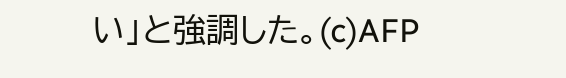い」と強調した。(c)AFP